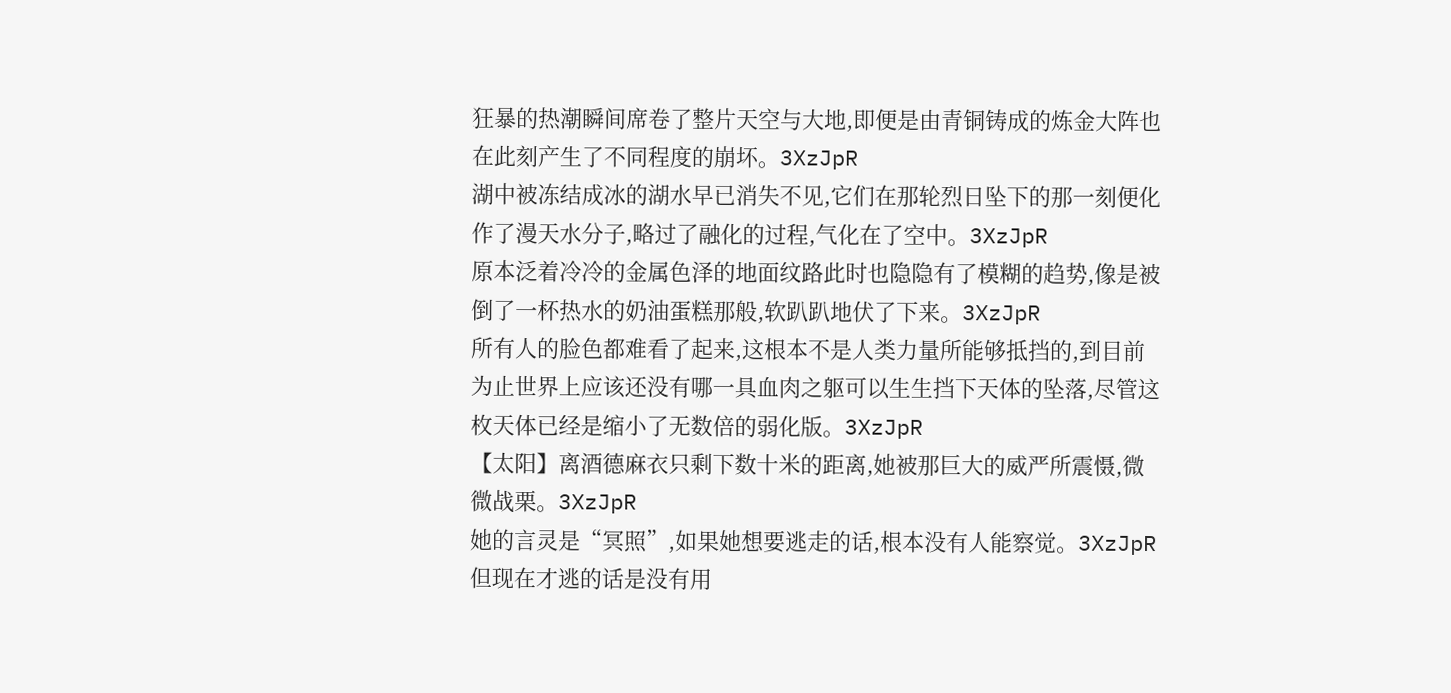狂暴的热潮瞬间席卷了整片天空与大地,即便是由青铜铸成的炼金大阵也在此刻产生了不同程度的崩坏。3XzJpR
湖中被冻结成冰的湖水早已消失不见,它们在那轮烈日坠下的那一刻便化作了漫天水分子,略过了融化的过程,气化在了空中。3XzJpR
原本泛着冷冷的金属色泽的地面纹路此时也隐隐有了模糊的趋势,像是被倒了一杯热水的奶油蛋糕那般,软趴趴地伏了下来。3XzJpR
所有人的脸色都难看了起来,这根本不是人类力量所能够抵挡的,到目前为止世界上应该还没有哪一具血肉之躯可以生生挡下天体的坠落,尽管这枚天体已经是缩小了无数倍的弱化版。3XzJpR
【太阳】离酒德麻衣只剩下数十米的距离,她被那巨大的威严所震慑,微微战栗。3XzJpR
她的言灵是“冥照”,如果她想要逃走的话,根本没有人能察觉。3XzJpR
但现在才逃的话是没有用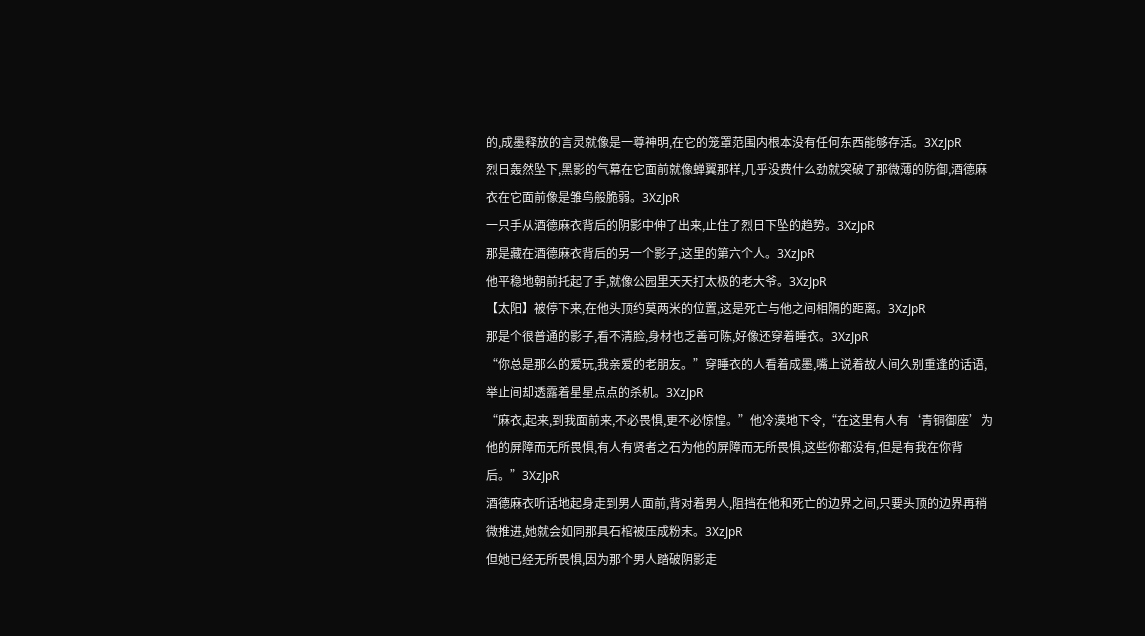的,成墨释放的言灵就像是一尊神明,在它的笼罩范围内根本没有任何东西能够存活。3XzJpR
烈日轰然坠下,黑影的气幕在它面前就像蝉翼那样,几乎没费什么劲就突破了那微薄的防御,酒德麻衣在它面前像是雏鸟般脆弱。3XzJpR
一只手从酒德麻衣背后的阴影中伸了出来,止住了烈日下坠的趋势。3XzJpR
那是藏在酒德麻衣背后的另一个影子,这里的第六个人。3XzJpR
他平稳地朝前托起了手,就像公园里天天打太极的老大爷。3XzJpR
【太阳】被停下来,在他头顶约莫两米的位置,这是死亡与他之间相隔的距离。3XzJpR
那是个很普通的影子,看不清脸,身材也乏善可陈,好像还穿着睡衣。3XzJpR
“你总是那么的爱玩,我亲爱的老朋友。”穿睡衣的人看着成墨,嘴上说着故人间久别重逢的话语,举止间却透露着星星点点的杀机。3XzJpR
“麻衣,起来,到我面前来,不必畏惧,更不必惊惶。”他冷漠地下令,“在这里有人有‘青铜御座’为他的屏障而无所畏惧,有人有贤者之石为他的屏障而无所畏惧,这些你都没有,但是有我在你背后。”3XzJpR
酒德麻衣听话地起身走到男人面前,背对着男人,阻挡在他和死亡的边界之间,只要头顶的边界再稍微推进,她就会如同那具石棺被压成粉末。3XzJpR
但她已经无所畏惧,因为那个男人踏破阴影走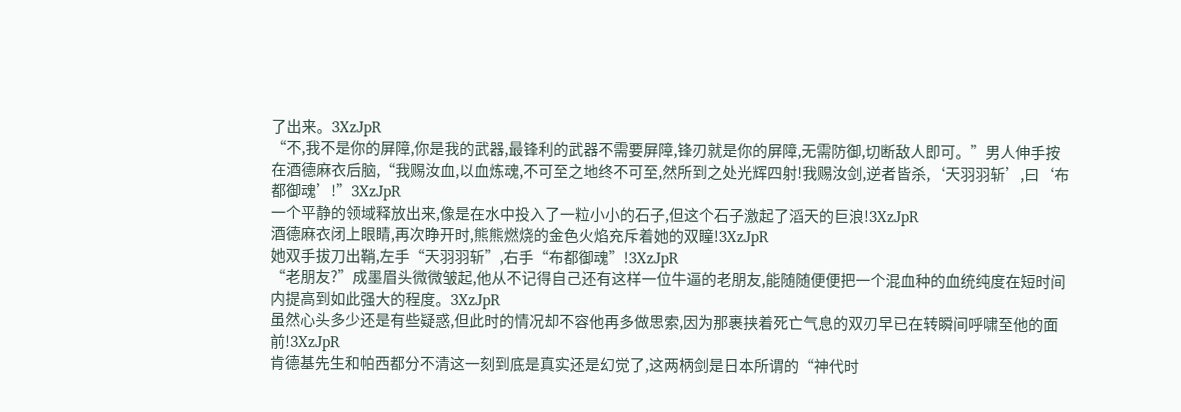了出来。3XzJpR
“不,我不是你的屏障,你是我的武器,最锋利的武器不需要屏障,锋刃就是你的屏障,无需防御,切断敌人即可。”男人伸手按在酒德麻衣后脑,“我赐汝血,以血炼魂,不可至之地终不可至,然所到之处光辉四射!我赐汝剑,逆者皆杀,‘天羽羽斩’,曰‘布都御魂’!”3XzJpR
一个平静的领域释放出来,像是在水中投入了一粒小小的石子,但这个石子激起了滔天的巨浪!3XzJpR
酒德麻衣闭上眼睛,再次睁开时,熊熊燃烧的金色火焰充斥着她的双瞳!3XzJpR
她双手拔刀出鞘,左手“天羽羽斩”,右手“布都御魂”!3XzJpR
“老朋友?”成墨眉头微微皱起,他从不记得自己还有这样一位牛逼的老朋友,能随随便便把一个混血种的血统纯度在短时间内提高到如此强大的程度。3XzJpR
虽然心头多少还是有些疑惑,但此时的情况却不容他再多做思索,因为那裹挟着死亡气息的双刃早已在转瞬间呼啸至他的面前!3XzJpR
肯德基先生和帕西都分不清这一刻到底是真实还是幻觉了,这两柄剑是日本所谓的“神代时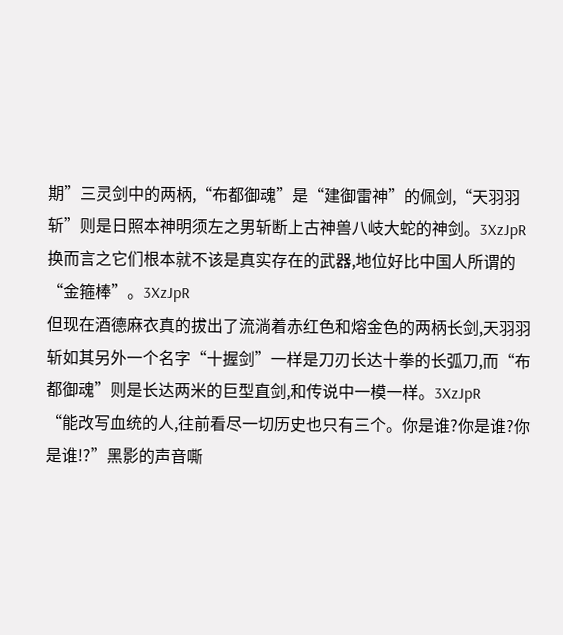期”三灵剑中的两柄,“布都御魂”是“建御雷神”的佩剑,“天羽羽斩”则是日照本神明须左之男斩断上古神兽八岐大蛇的神剑。3XzJpR
换而言之它们根本就不该是真实存在的武器,地位好比中国人所谓的“金箍棒”。3XzJpR
但现在酒德麻衣真的拔出了流淌着赤红色和熔金色的两柄长剑,天羽羽斩如其另外一个名字“十握剑”一样是刀刃长达十拳的长弧刀,而“布都御魂”则是长达两米的巨型直剑,和传说中一模一样。3XzJpR
“能改写血统的人,往前看尽一切历史也只有三个。你是谁?你是谁?你是谁!?”黑影的声音嘶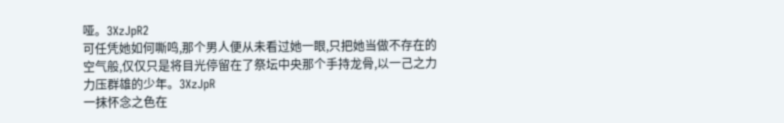哑。3XzJpR2
可任凭她如何嘶鸣,那个男人便从未看过她一眼,只把她当做不存在的空气般,仅仅只是将目光停留在了祭坛中央那个手持龙骨,以一己之力力压群雄的少年。3XzJpR
一抹怀念之色在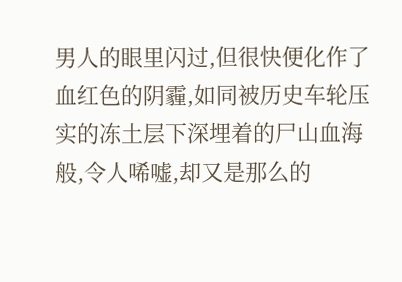男人的眼里闪过,但很快便化作了血红色的阴霾,如同被历史车轮压实的冻土层下深埋着的尸山血海般,令人唏嘘,却又是那么的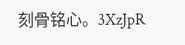刻骨铭心。3XzJpR